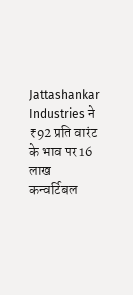Jattashankar Industries ने ₹92 प्रति वारंट के भाव पर 16 लाख कन्वर्टिबल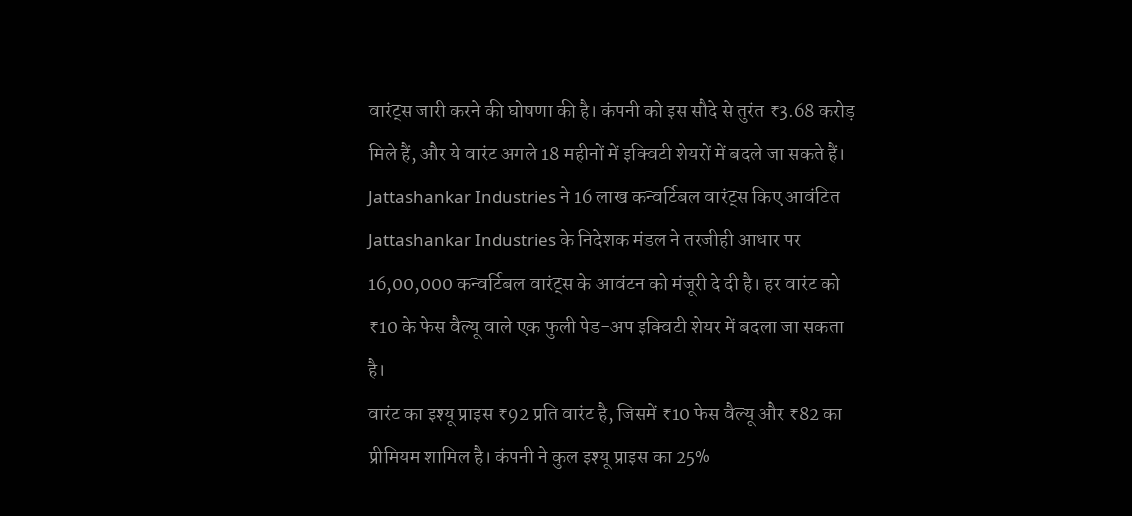वारंट्स जारी करने की घोषणा की है। कंपनी को इस सौदे से तुरंत ₹3.68 करोड़ मिले हैं, और ये वारंट अगले 18 महीनों में इक्विटी शेयरों में बदले जा सकते हैं।
Jattashankar Industries ने 16 लाख कन्वर्टिबल वारंट्स किए आवंटित
Jattashankar Industries के निदेशक मंडल ने तरजीही आधार पर 16,00,000 कन्वर्टिबल वारंट्स के आवंटन को मंजूरी दे दी है। हर वारंट को ₹10 के फेस वैल्यू वाले एक फुली पेड-अप इक्विटी शेयर में बदला जा सकता है।
वारंट का इश्यू प्राइस ₹92 प्रति वारंट है, जिसमें ₹10 फेस वैल्यू और ₹82 का प्रीमियम शामिल है। कंपनी ने कुल इश्यू प्राइस का 25%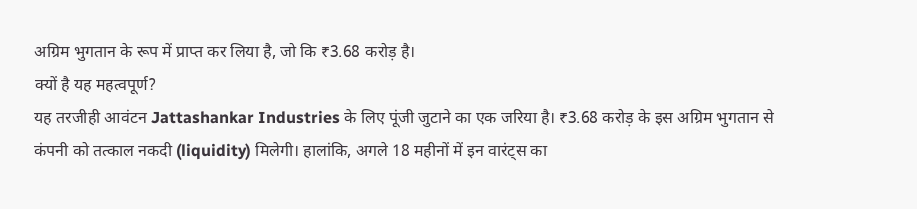अग्रिम भुगतान के रूप में प्राप्त कर लिया है, जो कि ₹3.68 करोड़ है।
क्यों है यह महत्वपूर्ण?
यह तरजीही आवंटन Jattashankar Industries के लिए पूंजी जुटाने का एक जरिया है। ₹3.68 करोड़ के इस अग्रिम भुगतान से कंपनी को तत्काल नकदी (liquidity) मिलेगी। हालांकि, अगले 18 महीनों में इन वारंट्स का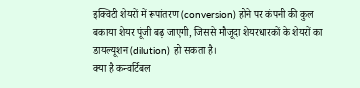इक्विटी शेयरों में रूपांतरण (conversion) होने पर कंपनी की कुल बकाया शेयर पूंजी बढ़ जाएगी, जिससे मौजूदा शेयरधारकों के शेयरों का डायल्यूशन (dilution) हो सकता है।
क्या है कन्वर्टिबल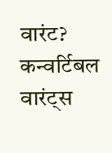वारंट?
कन्वर्टिबल वारंट्स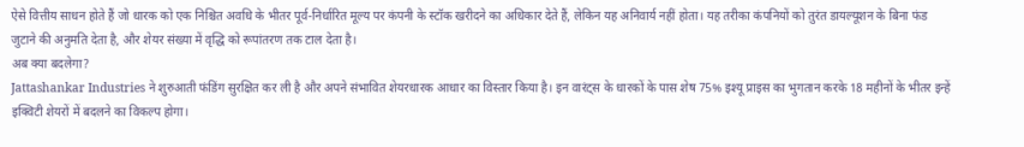ऐसे वित्तीय साधन होते हैं जो धारक को एक निश्चित अवधि के भीतर पूर्व-निर्धारित मूल्य पर कंपनी के स्टॉक खरीदने का अधिकार देते हैं, लेकिन यह अनिवार्य नहीं होता। यह तरीका कंपनियों को तुरंत डायल्यूशन के बिना फंड जुटाने की अनुमति देता है, और शेयर संख्या में वृद्धि को रूपांतरण तक टाल देता है।
अब क्या बदलेगा?
Jattashankar Industries ने शुरुआती फंडिंग सुरक्षित कर ली है और अपने संभावित शेयरधारक आधार का विस्तार किया है। इन वारंट्स के धारकों के पास शेष 75% इश्यू प्राइस का भुगतान करके 18 महीनों के भीतर इन्हें इक्विटी शेयरों में बदलने का विकल्प होगा।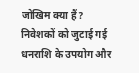जोखिम क्या हैं?
निवेशकों को जुटाई गई धनराशि के उपयोग और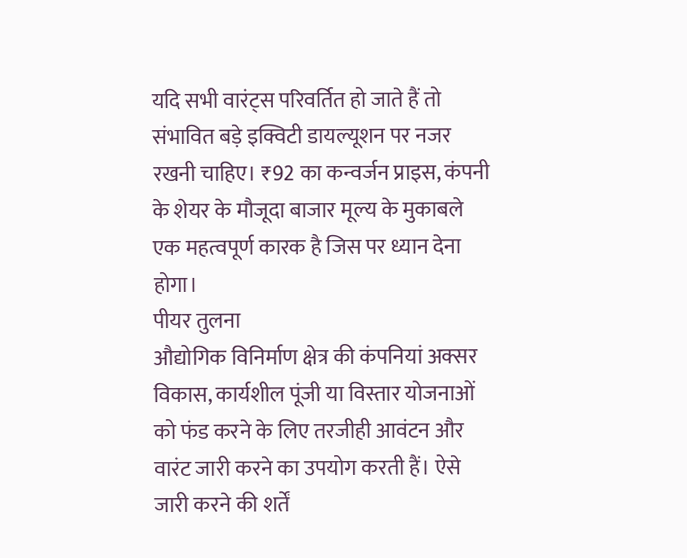यदि सभी वारंट्स परिवर्तित हो जाते हैं तो संभावित बड़े इक्विटी डायल्यूशन पर नजर रखनी चाहिए। ₹92 का कन्वर्जन प्राइस, कंपनी के शेयर के मौजूदा बाजार मूल्य के मुकाबले एक महत्वपूर्ण कारक है जिस पर ध्यान देना होगा।
पीयर तुलना
औद्योगिक विनिर्माण क्षेत्र की कंपनियां अक्सर विकास, कार्यशील पूंजी या विस्तार योजनाओं को फंड करने के लिए तरजीही आवंटन और वारंट जारी करने का उपयोग करती हैं। ऐसे जारी करने की शर्तें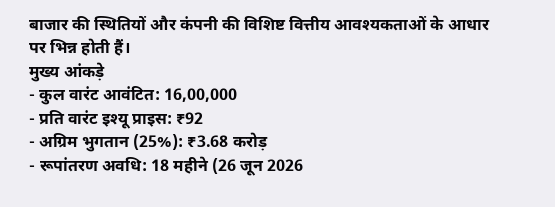बाजार की स्थितियों और कंपनी की विशिष्ट वित्तीय आवश्यकताओं के आधार पर भिन्न होती हैं।
मुख्य आंकड़े
- कुल वारंट आवंटित: 16,00,000
- प्रति वारंट इश्यू प्राइस: ₹92
- अग्रिम भुगतान (25%): ₹3.68 करोड़
- रूपांतरण अवधि: 18 महीने (26 जून 2026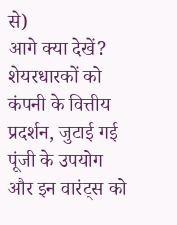से)
आगे क्या देखें?
शेयरधारकों को कंपनी के वित्तीय प्रदर्शन, जुटाई गई पूंजी के उपयोग और इन वारंट्स को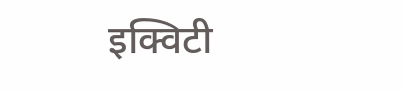इक्विटी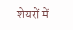शेयरों में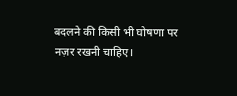बदलने की किसी भी घोषणा पर नज़र रखनी चाहिए।